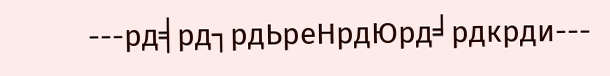---рд╡рд┐рдЬреНрдЮрд╛рдкрди---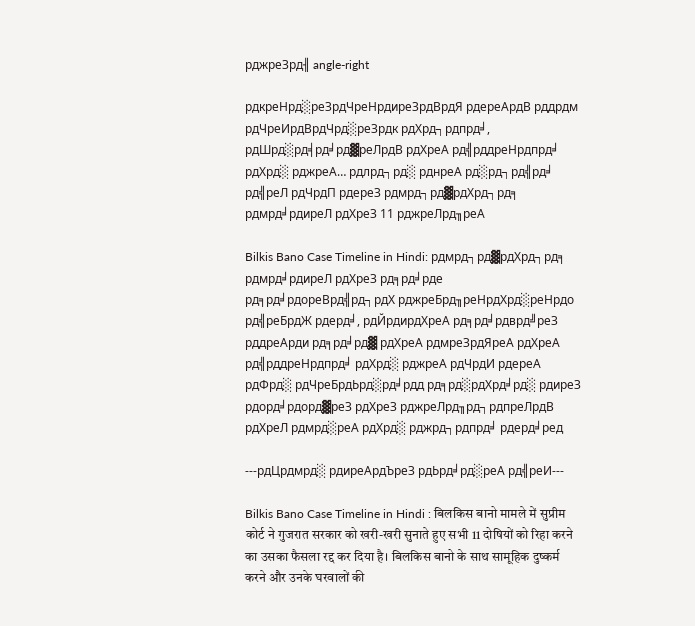рджреЗрд╢ angle-right

рдкреНрд░реЗрдЧреНрдиреЗрдВрдЯ рдереАрдВ рддрдм рдЧреИрдВрдЧрд░реЗрдк рдХрд┐рдпрд╛, рдШрд░рд╡рд╛рд▓реЛрдВ рдХреА рд╣рддреНрдпрд╛ рдХрд░ рджреА… рдлрд┐рд░ рднреА рд░рд┐рд╣рд╛ рд╣реЛ рдЧрдП рдереЗ рдмрд┐рд▓рдХрд┐рд╕ рдмрд╛рдиреЛ рдХреЗ 11 рджреЛрд╖реА

Bilkis Bano Case Timeline in Hindi: рдмрд┐рд▓рдХрд┐рд╕ рдмрд╛рдиреЛ рдХреЗ рд╕рд╛рде рд╕рд╛рдореВрд╣рд┐рдХ рджреБрд╖реНрдХрд░реНрдо рд╣реБрдЖ рдерд╛, рдЙрдирдХреА рд╕рд╛рдврд╝реЗ рддреАрди рд╕рд╛рд▓ рдХреА рдмреЗрдЯреА рдХреА рд╣рддреНрдпрд╛ рдХрд░ рджреА рдЧрдИ рдереА рдФрд░ рдЧреБрдЬрд░рд╛рдд рд╕рд░рдХрд╛рд░ рдиреЗ рдорд╛рдорд▓реЗ рдХреЗ рджреЛрд╖рд┐рдпреЛрдВ рдХреЛ рдмрд░реА рдХрд░ рджрд┐рдпрд╛ рдерд╛ред

---рдЦрдмрд░ рдиреАрдЪреЗ рдЬрд╛рд░реА рд╣реИ---

Bilkis Bano Case Timeline in Hindi : बिलकिस बानो मामले में सुप्रीम कोर्ट ने गुजरात सरकार को खरी-खरी सुनाते हुए सभी 11 दोषियों को रिहा करने का उसका फैसला रद्द कर दिया है। बिलकिस बानो के साथ सामूहिक दुष्कर्म करने और उनके घरवालों की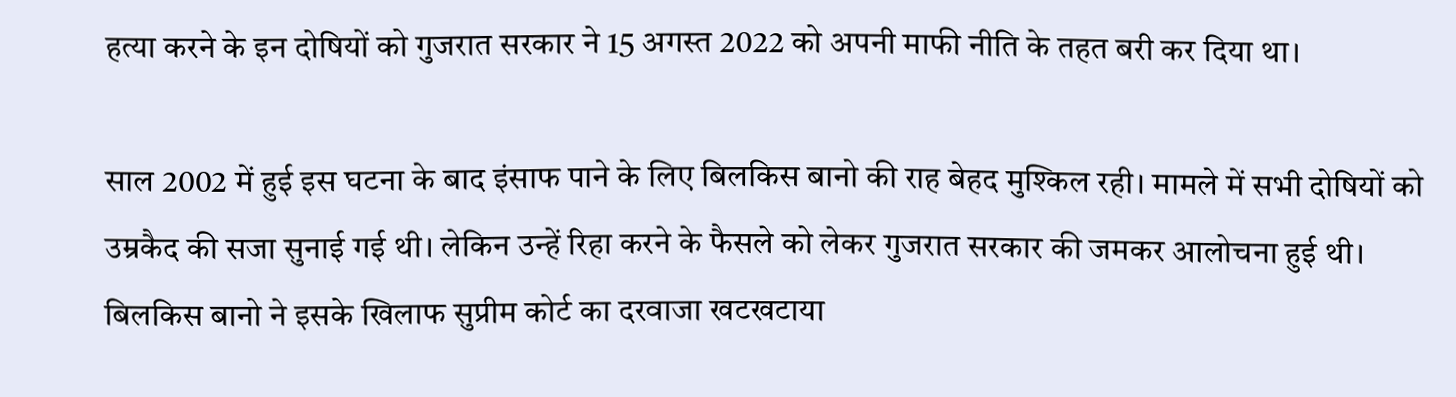हत्या करने के इन दोषियों को गुजरात सरकार ने 15 अगस्त 2022 को अपनी माफी नीति के तहत बरी कर दिया था।

साल 2002 में हुई इस घटना के बाद इंसाफ पाने के लिए बिलकिस बानो की राह बेहद मुश्किल रही। मामले में सभी दोषियों को उम्रकैद की सजा सुनाई गई थी। लेकिन उन्हें रिहा करने के फैसले को लेकर गुजरात सरकार की जमकर आलोचना हुई थी। बिलकिस बानो ने इसके खिलाफ सुप्रीम कोर्ट का दरवाजा खटखटाया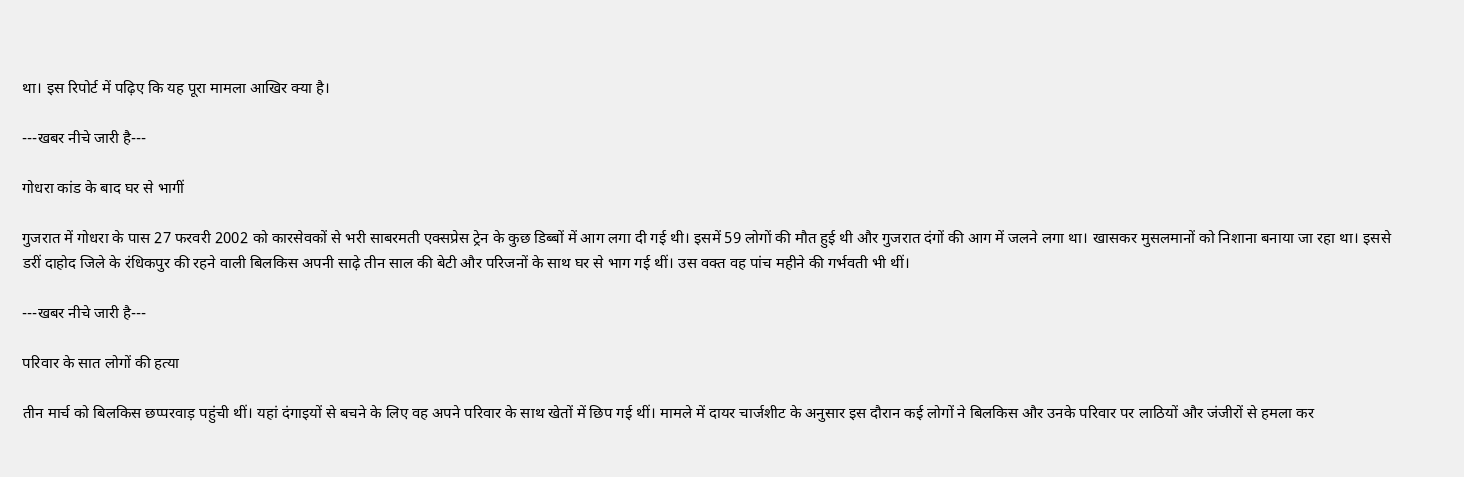था। इस रिपोर्ट में पढ़िए कि यह पूरा मामला आखिर क्या है।

---खबर नीचे जारी है---

गोधरा कांड के बाद घर से भागीं

गुजरात में गोधरा के पास 27 फरवरी 2002 को कारसेवकों से भरी साबरमती एक्सप्रेस ट्रेन के कुछ डिब्बों में आग लगा दी गई थी। इसमें 59 लोगों की मौत हुई थी और गुजरात दंगों की आग में जलने लगा था। खासकर मुसलमानों को निशाना बनाया जा रहा था। इससे डरीं दाहोद जिले के रंधिकपुर की रहने वाली बिलकिस अपनी साढ़े तीन साल की बेटी और परिजनों के साथ घर से भाग गई थीं। उस वक्त वह पांच महीने की गर्भवती भी थीं।

---खबर नीचे जारी है---

परिवार के सात लोगों की हत्या

तीन मार्च को बिलकिस छप्परवाड़ पहुंची थीं। यहां दंगाइयों से बचने के लिए वह अपने परिवार के साथ खेतों में छिप गई थीं। मामले में दायर चार्जशीट के अनुसार इस दौरान कई लोगों ने बिलकिस और उनके परिवार पर लाठियों और जंजीरों से हमला कर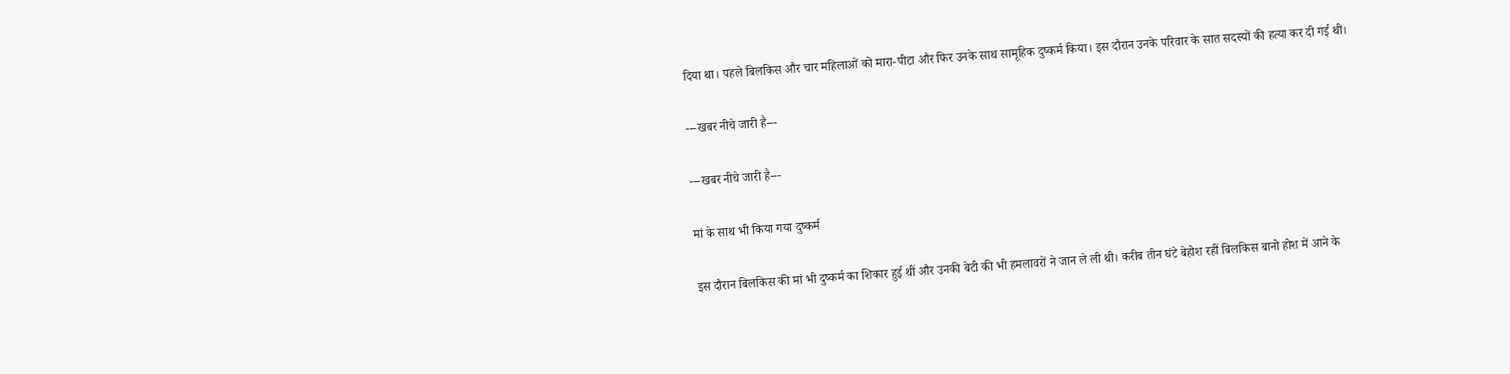दिया था। पहले बिलकिस और चार महिलाओं को मारा-पीटा और फिर उनके साथ सामूहिक दुष्कर्म किया। इस दौरान उनके परिवार के सात सदस्यों की हत्या कर दी गई थी।

---खबर नीचे जारी है---

---खबर नीचे जारी है---

मां के साथ भी किया गया दुष्कर्म

इस दौरान बिलकिस की मां भी दुष्कर्म का शिकार हुई थीं और उनकी बेटी की भी हमलावरों ने जान ले ली थी। करीब तीन घंटे बेहोश रहीं बिलकिस बानो होश में आने के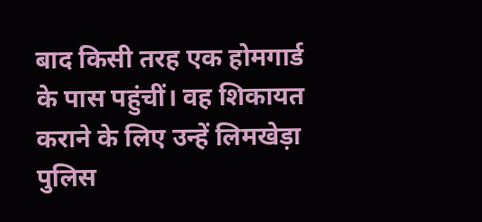बाद किसी तरह एक होमगार्ड के पास पहुंचीं। वह शिकायत कराने के लिए उन्हें लिमखेड़ा पुलिस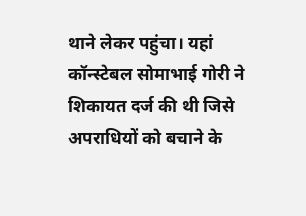थाने लेकर पहुंचा। यहां कॉन्स्टेबल सोमाभाई गोरी ने शिकायत दर्ज की थी जिसे अपराधियों को बचाने के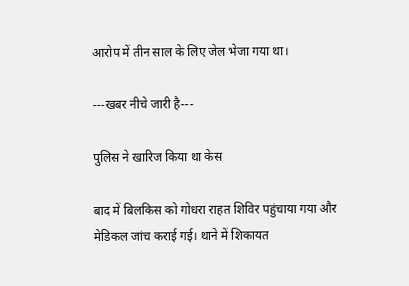आरोप में तीन साल के लिए जेल भेजा गया था।

---खबर नीचे जारी है---

पुलिस ने खारिज किया था केस

बाद में बिलकिस को गोधरा राहत शिविर पहुंचाया गया और मेडिकल जांच कराई गई। थाने में शिकायत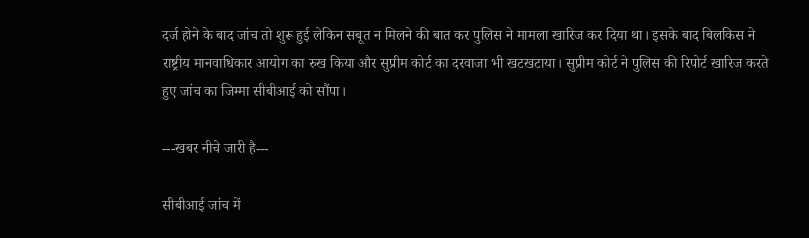दर्ज होने के बाद जांच तो शुरू हुई लेकिन सबूत न मिलने की बात कर पुलिस ने मामला खारिज कर दिया था। इसके बाद बिलकिस ने राष्ट्रीय मानवाधिकार आयोग का रुख किया और सुप्रीम कोर्ट का दरवाजा भी खटखटाया। सुप्रीम कोर्ट ने पुलिस की रिपोर्ट खारिज करते हुए जांच का जिम्मा सीबीआई को सौंपा।

---खबर नीचे जारी है---

सीबीआई जांच में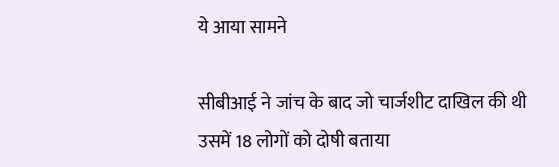ये आया सामने

सीबीआई ने जांच के बाद जो चार्जशीट दाखिल की थी उसमें 18 लोगों को दोषी बताया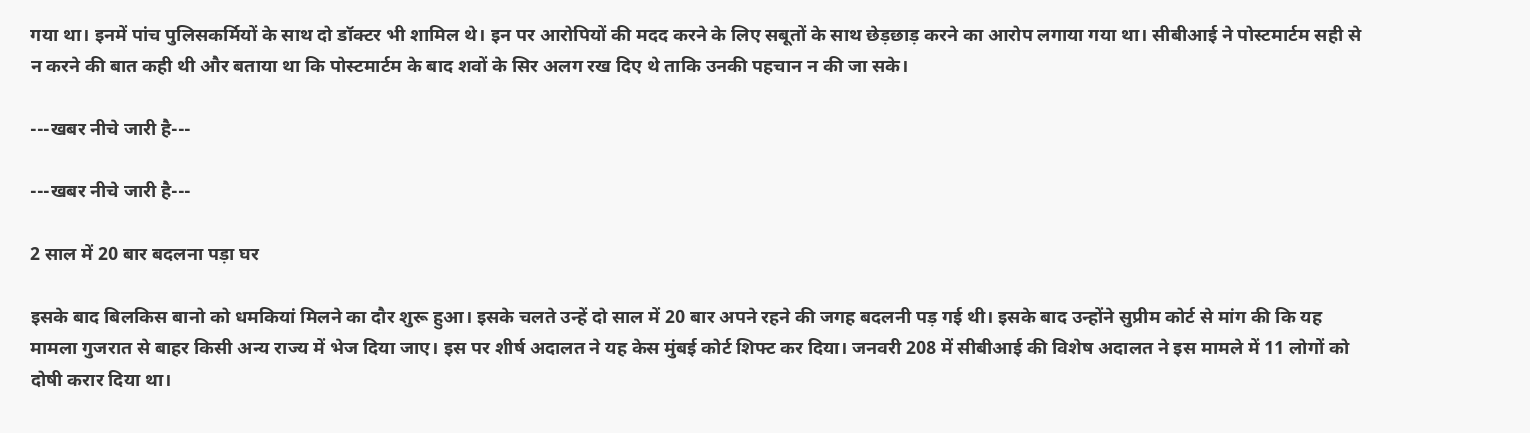गया था। इनमें पांच पुलिसकर्मियों के साथ दो डॉक्टर भी शामिल थे। इन पर आरोपियों की मदद करने के लिए सबूतों के साथ छेड़छाड़ करने का आरोप लगाया गया था। सीबीआई ने पोस्टमार्टम सही से न करने की बात कही थी और बताया था कि पोस्टमार्टम के बाद शवों के सिर अलग रख दिए थे ताकि उनकी पहचान न की जा सके।

---खबर नीचे जारी है---

---खबर नीचे जारी है---

2 साल में 20 बार बदलना पड़ा घर

इसके बाद बिलकिस बानो को धमकियां मिलने का दौर शुरू हुआ। इसके चलते उन्हें दो साल में 20 बार अपने रहने की जगह बदलनी पड़ गई थी। इसके बाद उन्होंने सुप्रीम कोर्ट से मांग की कि यह मामला गुजरात से बाहर किसी अन्य राज्य में भेज दिया जाए। इस पर शीर्ष अदालत ने यह केस मुंबई कोर्ट शिफ्ट कर दिया। जनवरी 208 में सीबीआई की विशेष अदालत ने इस मामले में 11 लोगों को दोषी करार दिया था।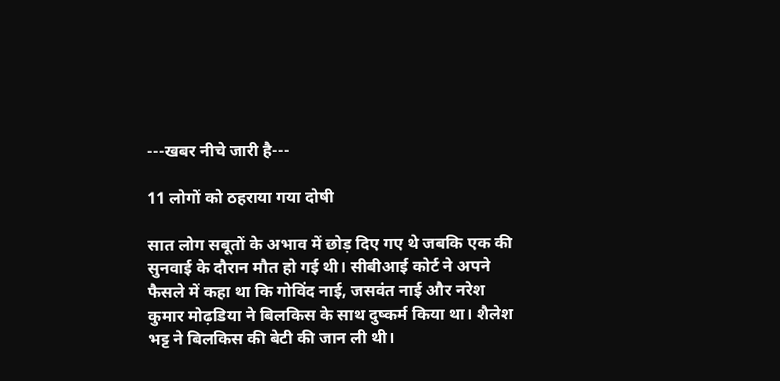---खबर नीचे जारी है---

11 लोगों को ठहराया गया दोषी

सात लोग सबूतों के अभाव में छोड़ दिए गए थे जबकि एक की सुनवाई के दौरान मौत हो गई थी। सीबीआई कोर्ट ने अपने फैसले में कहा था कि गोविंद नाई, जसवंत नाई और नरेश कुमार मोढ़डिया ने बिलकिस के साथ दुष्कर्म किया था। शैलेश भट्ट ने बिलकिस की बेटी की जान ली थी।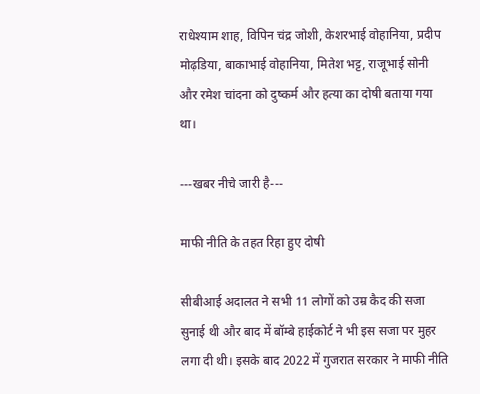राधेश्याम शाह, विपिन चंद्र जोशी, केशरभाई वोहानिया, प्रदीप मोढ़डिया, बाकाभाई वोहानिया, मितेश भट्ट, राजूभाई सोनी और रमेश चांदना को दुष्कर्म और हत्या का दोषी बताया गया था।

---खबर नीचे जारी है---

माफी नीति के तहत रिहा हुए दोषी

सीबीआई अदालत ने सभी 11 लोगों को उम्र कैद की सजा सुनाई थी और बाद में बॉम्बे हाईकोर्ट ने भी इस सजा पर मुहर लगा दी थी। इसके बाद 2022 में गुजरात सरकार ने माफी नीति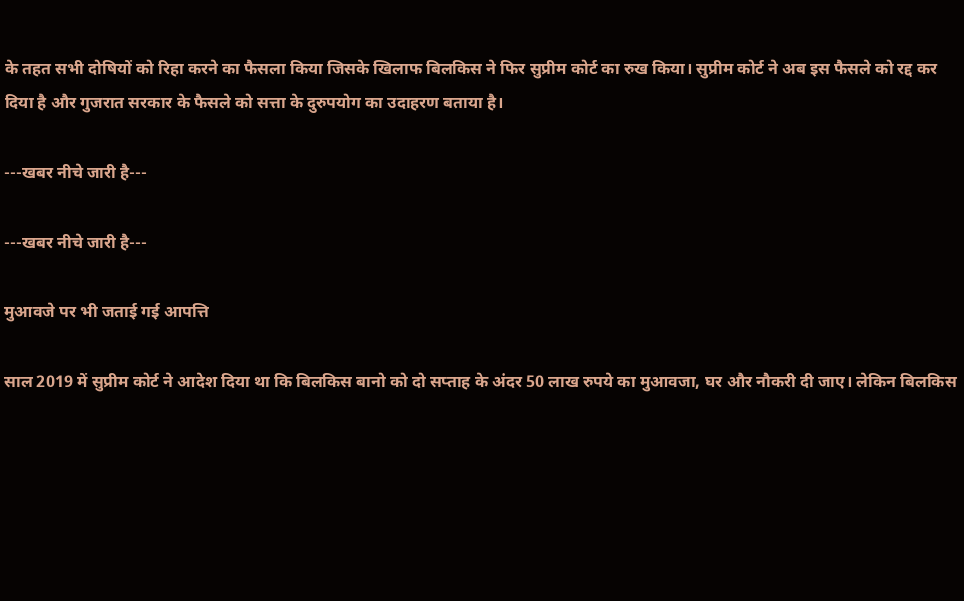के तहत सभी दोषियों को रिहा करने का फैसला किया जिसके खिलाफ बिलकिस ने फिर सुप्रीम कोर्ट का रुख किया। सुप्रीम कोर्ट ने अब इस फैसले को रद्द कर दिया है और गुजरात सरकार के फैसले को सत्ता के दुरुपयोग का उदाहरण बताया है।

---खबर नीचे जारी है---

---खबर नीचे जारी है---

मुआवजे पर भी जताई गई आपत्ति

साल 2019 में सुप्रीम कोर्ट ने आदेश दिया था कि बिलकिस बानो को दो सप्ताह के अंदर 50 लाख रुपये का मुआवजा, घर और नौकरी दी जाए। लेकिन बिलकिस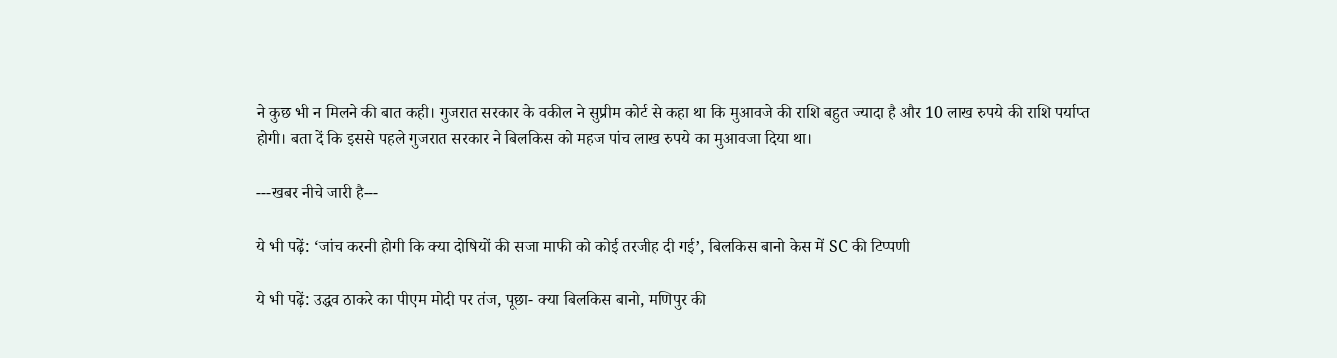ने कुछ भी न मिलने की बात कही। गुजरात सरकार के वकील ने सुप्रीम कोर्ट से कहा था कि मुआवजे की राशि बहुत ज्यादा है और 10 लाख रुपये की राशि पर्याप्त होगी। बता दें कि इससे पहले गुजरात सरकार ने बिलकिस को महज पांच लाख रुपये का मुआवजा दिया था।

---खबर नीचे जारी है---

ये भी पढ़ें: ‘जांच करनी होगी कि क्या दोषियों की सजा माफी को कोई तरजीह दी गई’, बिलकिस बानो केस में SC की टिप्पणी

ये भी पढ़ें: उद्धव ठाकरे का पीएम मोदी पर तंज, पूछा- क्या बिलकिस बानो, मणिपुर की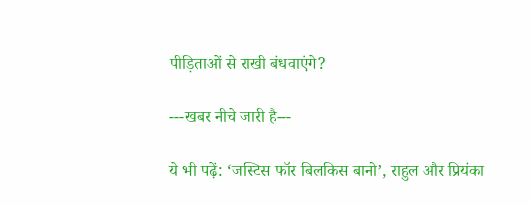पीड़िताओं से राखी बंधवाएंगे?

---खबर नीचे जारी है---

ये भी पढ़ें: ‘जस्टिस फॉर बिलकिस बानो’, राहुल और प्रियंका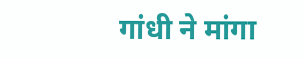गांधी ने मांगा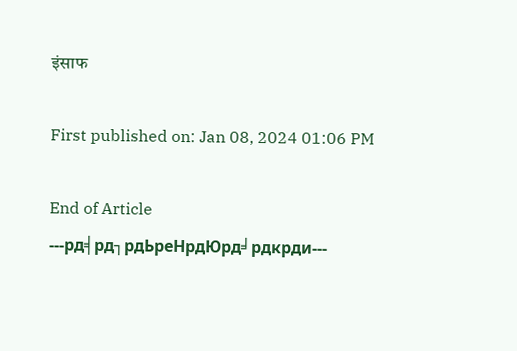इंसाफ

First published on: Jan 08, 2024 01:06 PM

End of Article
---рд╡рд┐рдЬреНрдЮрд╛рдкрди---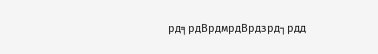рд╕рдВрдмрдВрдзрд┐рдд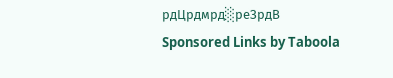рдЦрдмрд░реЗрдВ
Sponsored Links by Taboola